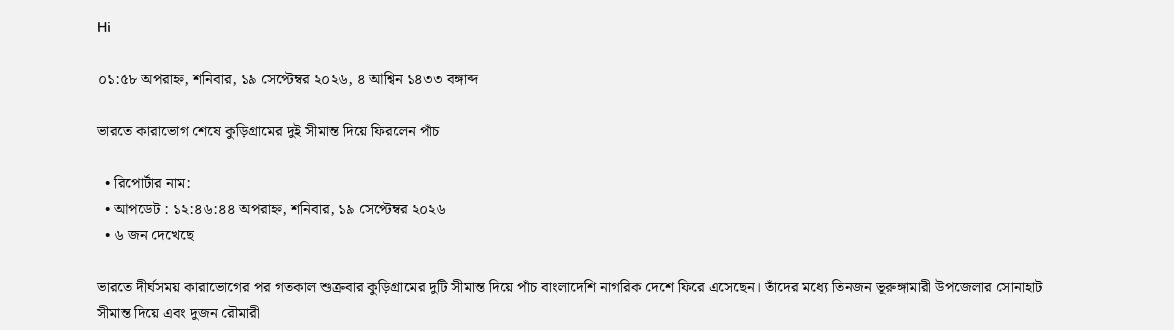Hi

০১:৫৮ অপরাহ্ন, শনিবার, ১৯ সেপ্টেম্বর ২০২৬, ৪ আশ্বিন ১৪৩৩ বঙ্গাব্দ

ভারতে কারাভোগ শেষে কুড়িগ্রামের দুই সীমান্ত দিয়ে ফিরলেন পাঁচ

  • রিপোর্টার নাম:
  • আপডেট : ১২:৪৬:৪৪ অপরাহ্ন, শনিবার, ১৯ সেপ্টেম্বর ২০২৬
  • ৬ জন দেখেছে

ভারতে দীর্ঘসময় কারাভোগের পর গতকাল শুক্রবার কুড়িগ্রামের দুটি সীমান্ত দিয়ে পাঁচ বাংলাদেশি নাগরিক দেশে ফিরে এসেছেন। তাঁদের মধ্যে তিনজন ভূরুঙ্গামারী উপজেলার সোনাহাট সীমান্ত দিয়ে এবং দুজন রৌমারী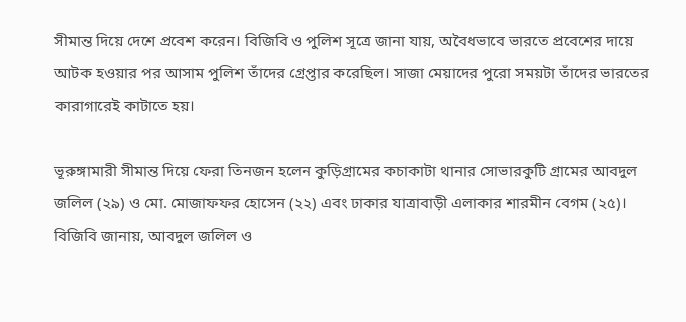সীমান্ত দিয়ে দেশে প্রবেশ করেন। বিজিবি ও পুলিশ সূত্রে জানা যায়, অবৈধভাবে ভারতে প্রবেশের দায়ে আটক হওয়ার পর আসাম পুলিশ তাঁদের গ্রেপ্তার করেছিল। সাজা মেয়াদের পুরো সময়টা তাঁদের ভারতের কারাগারেই কাটাতে হয়।

ভূরুঙ্গামারী সীমান্ত দিয়ে ফেরা তিনজন হলেন কুড়িগ্রামের কচাকাটা থানার সোভারকুটি গ্রামের আবদুল জলিল (২৯) ও মো. মোজাফফর হোসেন (২২) এবং ঢাকার যাত্রাবাড়ী এলাকার শারমীন বেগম (২৫)। বিজিবি জানায়, আবদুল জলিল ও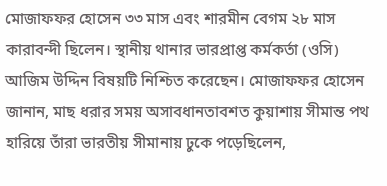মোজাফফর হোসেন ৩৩ মাস এবং শারমীন বেগম ২৮ মাস কারাবন্দী ছিলেন। স্থানীয় থানার ভারপ্রাপ্ত কর্মকর্তা (ওসি) আজিম উদ্দিন বিষয়টি নিশ্চিত করেছেন। মোজাফফর হোসেন জানান, মাছ ধরার সময় অসাবধানতাবশত কুয়াশায় সীমান্ত পথ হারিয়ে তাঁরা ভারতীয় সীমানায় ঢুকে পড়েছিলেন,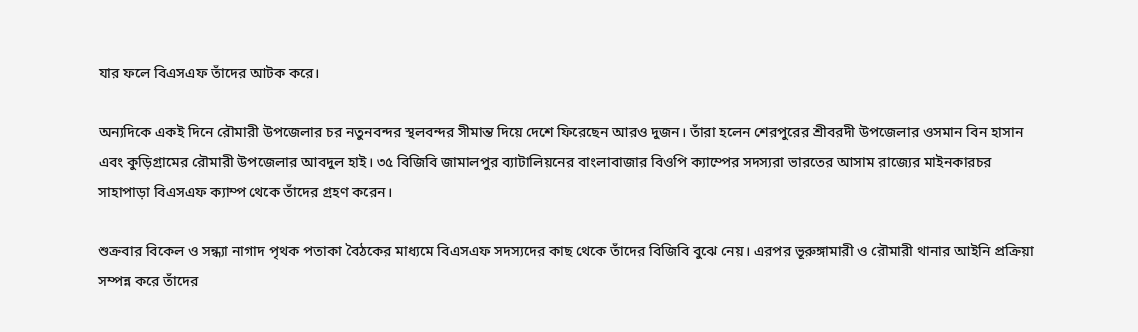যার ফলে বিএসএফ তাঁদের আটক করে।

অন্যদিকে একই দিনে রৌমারী উপজেলার চর নতুনবন্দর স্থলবন্দর সীমান্ত দিয়ে দেশে ফিরেছেন আরও দুজন। তাঁরা হলেন শেরপুরের শ্রীবরদী উপজেলার ওসমান বিন হাসান এবং কুড়িগ্রামের রৌমারী উপজেলার আবদুল হাই। ৩৫ বিজিবি জামালপুর ব্যাটালিয়নের বাংলাবাজার বিওপি ক্যাম্পের সদস্যরা ভারতের আসাম রাজ্যের মাইনকারচর সাহাপাড়া বিএসএফ ক্যাম্প থেকে তাঁদের গ্রহণ করেন।

শুক্রবার বিকেল ও সন্ধ্যা নাগাদ পৃথক পতাকা বৈঠকের মাধ্যমে বিএসএফ সদস্যদের কাছ থেকে তাঁদের বিজিবি বুঝে নেয়। এরপর ভূরুঙ্গামারী ও রৌমারী থানার আইনি প্রক্রিয়া সম্পন্ন করে তাঁদের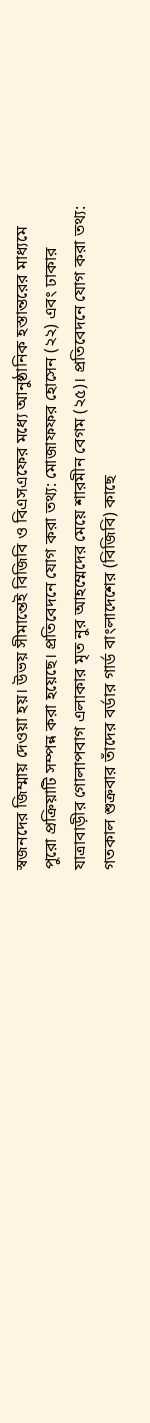স্বজনদের জিম্মায় দেওয়া হয়। উভয় সীমান্তেই বিজিবি ও বিএসএফের মধ্যে আনুষ্ঠানিক হস্তান্তরের মাধ্যমে পুরো প্রক্রিয়াটি সম্পন্ন করা হয়েছে। প্রতিবেদনে যোগ করা তথ্য: মোজাফফর হোসেন (২২) এবং ঢাকার যাত্রাবাড়ীর গোলাপবাগ এলাকার মৃত নুর আহম্মেদের মেয়ে শারমীন বেগম (২৫)। প্রতিবেদনে যোগ করা তথ্য: গতকাল শুক্রবার তাঁদের বর্ডার গার্ড বাংলাদেশের (বিজিবি) কাছে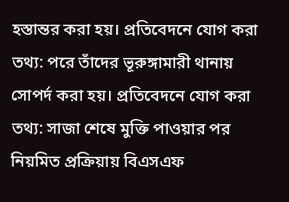হস্তান্তর করা হয়। প্রতিবেদনে যোগ করা তথ্য: পরে তাঁদের ভূরুঙ্গামারী থানায় সোপর্দ করা হয়। প্রতিবেদনে যোগ করা তথ্য: সাজা শেষে মুক্তি পাওয়ার পর নিয়মিত প্রক্রিয়ায় বিএসএফ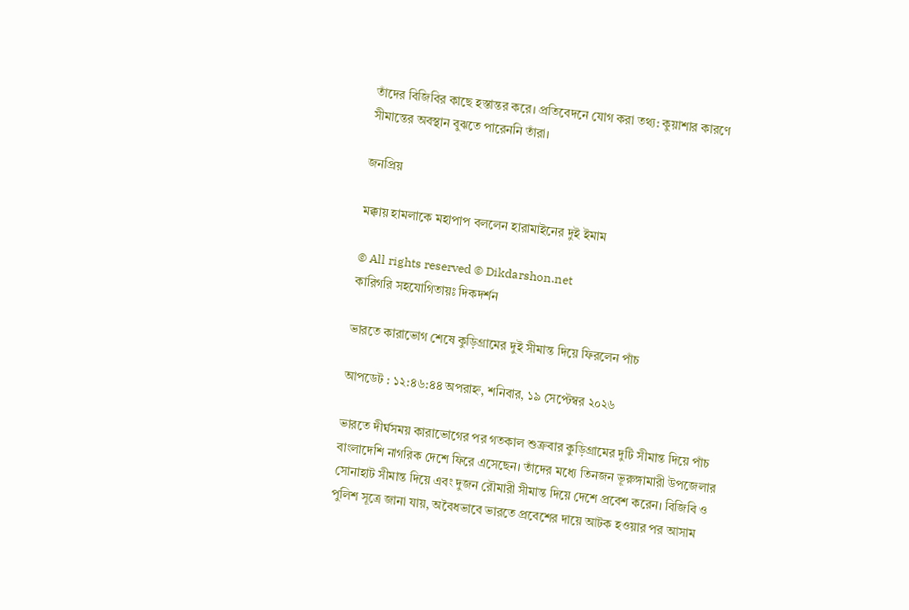তাঁদের বিজিবির কাছে হস্তান্তর করে। প্রতিবেদনে যোগ করা তথ্য: কুয়াশার কারণে সীমান্তের অবস্থান বুঝতে পারেননি তাঁরা।

জনপ্রিয়

মক্কায় হামলাকে মহাপাপ বললেন হারামাইনের দুই ইমাম

© All rights reserved © Dikdarshon.net
কারিগরি সহযোগিতায়ঃ দিকদর্শন

ভারতে কারাভোগ শেষে কুড়িগ্রামের দুই সীমান্ত দিয়ে ফিরলেন পাঁচ

আপডেট : ১২:৪৬:৪৪ অপরাহ্ন, শনিবার, ১৯ সেপ্টেম্বর ২০২৬

ভারতে দীর্ঘসময় কারাভোগের পর গতকাল শুক্রবার কুড়িগ্রামের দুটি সীমান্ত দিয়ে পাঁচ বাংলাদেশি নাগরিক দেশে ফিরে এসেছেন। তাঁদের মধ্যে তিনজন ভূরুঙ্গামারী উপজেলার সোনাহাট সীমান্ত দিয়ে এবং দুজন রৌমারী সীমান্ত দিয়ে দেশে প্রবেশ করেন। বিজিবি ও পুলিশ সূত্রে জানা যায়, অবৈধভাবে ভারতে প্রবেশের দায়ে আটক হওয়ার পর আসাম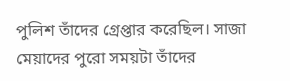পুলিশ তাঁদের গ্রেপ্তার করেছিল। সাজা মেয়াদের পুরো সময়টা তাঁদের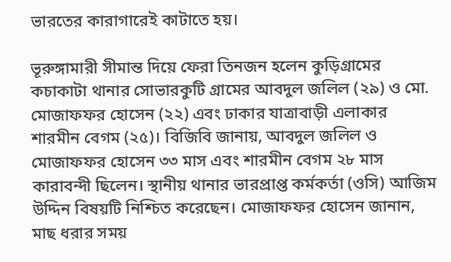ভারতের কারাগারেই কাটাতে হয়।

ভূরুঙ্গামারী সীমান্ত দিয়ে ফেরা তিনজন হলেন কুড়িগ্রামের কচাকাটা থানার সোভারকুটি গ্রামের আবদুল জলিল (২৯) ও মো. মোজাফফর হোসেন (২২) এবং ঢাকার যাত্রাবাড়ী এলাকার শারমীন বেগম (২৫)। বিজিবি জানায়, আবদুল জলিল ও মোজাফফর হোসেন ৩৩ মাস এবং শারমীন বেগম ২৮ মাস কারাবন্দী ছিলেন। স্থানীয় থানার ভারপ্রাপ্ত কর্মকর্তা (ওসি) আজিম উদ্দিন বিষয়টি নিশ্চিত করেছেন। মোজাফফর হোসেন জানান, মাছ ধরার সময়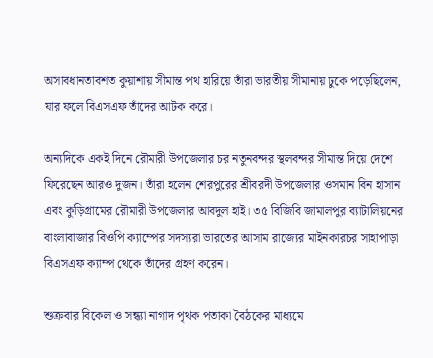অসাবধানতাবশত কুয়াশায় সীমান্ত পথ হারিয়ে তাঁরা ভারতীয় সীমানায় ঢুকে পড়েছিলেন, যার ফলে বিএসএফ তাঁদের আটক করে।

অন্যদিকে একই দিনে রৌমারী উপজেলার চর নতুনবন্দর স্থলবন্দর সীমান্ত দিয়ে দেশে ফিরেছেন আরও দুজন। তাঁরা হলেন শেরপুরের শ্রীবরদী উপজেলার ওসমান বিন হাসান এবং কুড়িগ্রামের রৌমারী উপজেলার আবদুল হাই। ৩৫ বিজিবি জামালপুর ব্যাটালিয়নের বাংলাবাজার বিওপি ক্যাম্পের সদস্যরা ভারতের আসাম রাজ্যের মাইনকারচর সাহাপাড়া বিএসএফ ক্যাম্প থেকে তাঁদের গ্রহণ করেন।

শুক্রবার বিকেল ও সন্ধ্যা নাগাদ পৃথক পতাকা বৈঠকের মাধ্যমে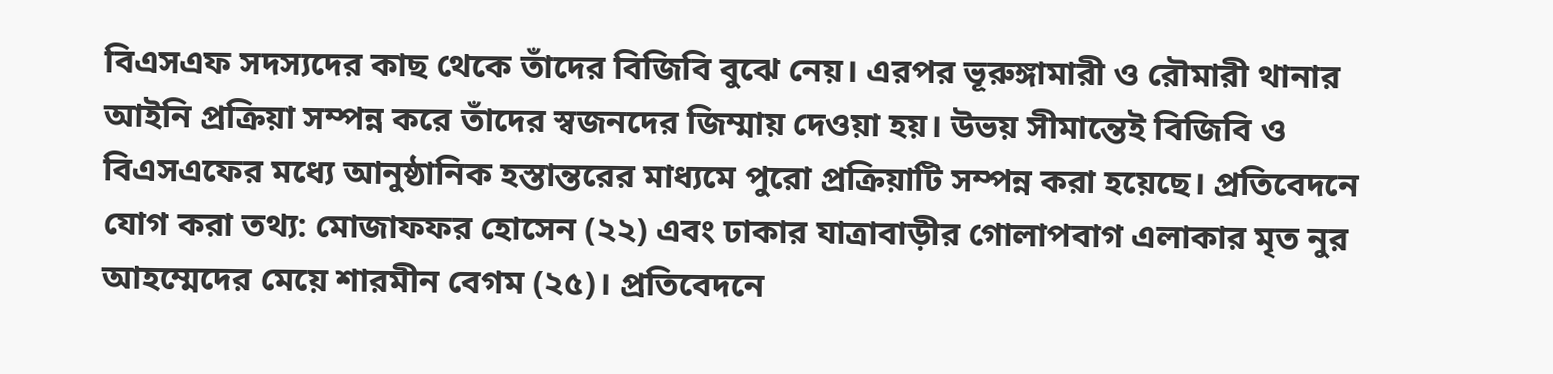বিএসএফ সদস্যদের কাছ থেকে তাঁদের বিজিবি বুঝে নেয়। এরপর ভূরুঙ্গামারী ও রৌমারী থানার আইনি প্রক্রিয়া সম্পন্ন করে তাঁদের স্বজনদের জিম্মায় দেওয়া হয়। উভয় সীমান্তেই বিজিবি ও বিএসএফের মধ্যে আনুষ্ঠানিক হস্তান্তরের মাধ্যমে পুরো প্রক্রিয়াটি সম্পন্ন করা হয়েছে। প্রতিবেদনে যোগ করা তথ্য: মোজাফফর হোসেন (২২) এবং ঢাকার যাত্রাবাড়ীর গোলাপবাগ এলাকার মৃত নুর আহম্মেদের মেয়ে শারমীন বেগম (২৫)। প্রতিবেদনে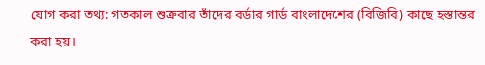যোগ করা তথ্য: গতকাল শুক্রবার তাঁদের বর্ডার গার্ড বাংলাদেশের (বিজিবি) কাছে হস্তান্তর করা হয়।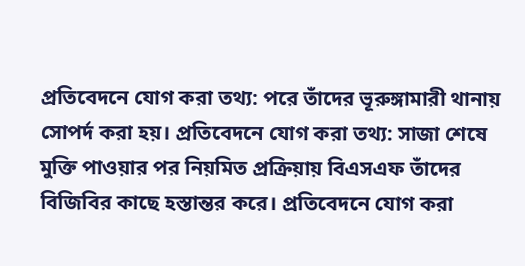প্রতিবেদনে যোগ করা তথ্য: পরে তাঁদের ভূরুঙ্গামারী থানায় সোপর্দ করা হয়। প্রতিবেদনে যোগ করা তথ্য: সাজা শেষে মুক্তি পাওয়ার পর নিয়মিত প্রক্রিয়ায় বিএসএফ তাঁদের বিজিবির কাছে হস্তান্তর করে। প্রতিবেদনে যোগ করা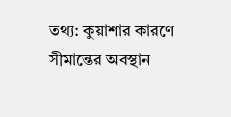তথ্য: কুয়াশার কারণে সীমান্তের অবস্থান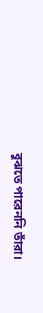বুঝতে পারেননি তাঁরা।